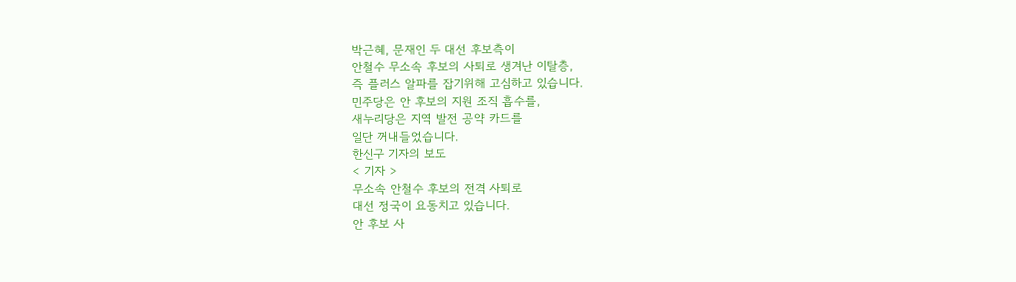박근혜, 문재인 두 대선 후보측이
안철수 무소속 후보의 사퇴로 생겨난 이탈층,
즉 플러스 알파를 잡기위해 고심하고 있습니다.
민주당은 안 후보의 지원 조직 흡수를,
새누리당은 지역 발전 공약 카드를
일단 꺼내들었습니다.
한신구 기자의 보도
< 기자 >
무소속 안철수 후보의 전격 사퇴로
대선 정국이 요동치고 있습니다.
안 후보 사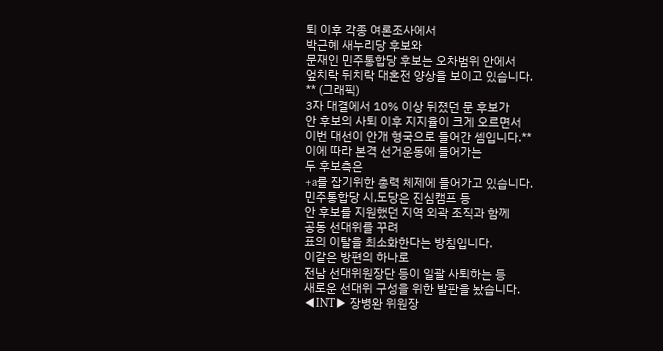퇴 이후 각종 여론조사에서
박근혜 새누리당 후보와
문재인 민주통합당 후보는 오차범위 안에서
엎치락 뒤치락 대혼전 양상을 보이고 있습니다.
** (그래픽)
3자 대결에서 10% 이상 뒤졌던 문 후보가
안 후보의 사퇴 이후 지지율이 크게 오르면서
이번 대선이 안개 형국으로 들어간 셈입니다.**
이에 따라 본격 선거운동에 들어가는
두 후보측은
+a를 잡기위한 총력 체제에 들어가고 있습니다.
민주통합당 시,도당은 진심캠프 등
안 후보를 지원했던 지역 외곽 조직과 함께
공동 선대위를 꾸려
표의 이탈을 최소화한다는 방침입니다.
이같은 방편의 하나로
전남 선대위원장단 등이 일괄 사퇴하는 등
새로운 선대위 구성을 위한 발판을 놨습니다.
◀INT▶ 장병완 위원장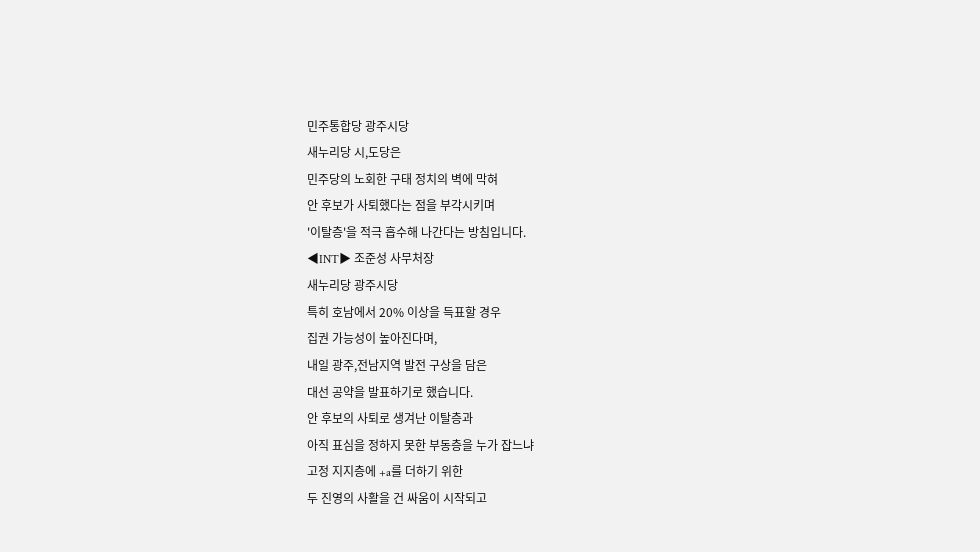민주통합당 광주시당
새누리당 시,도당은
민주당의 노회한 구태 정치의 벽에 막혀
안 후보가 사퇴했다는 점을 부각시키며
'이탈층'을 적극 흡수해 나간다는 방침입니다.
◀INT▶ 조준성 사무처장
새누리당 광주시당
특히 호남에서 20% 이상을 득표할 경우
집권 가능성이 높아진다며,
내일 광주,전남지역 발전 구상을 담은
대선 공약을 발표하기로 했습니다.
안 후보의 사퇴로 생겨난 이탈층과
아직 표심을 정하지 못한 부동층을 누가 잡느냐
고정 지지층에 +a를 더하기 위한
두 진영의 사활을 건 싸움이 시작되고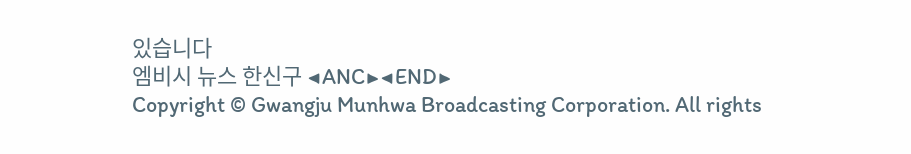있습니다
엠비시 뉴스 한신구 ◀ANC▶◀END▶
Copyright © Gwangju Munhwa Broadcasting Corporation. All rights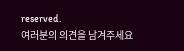reserved.
여러분의 의견을 남겨주세요